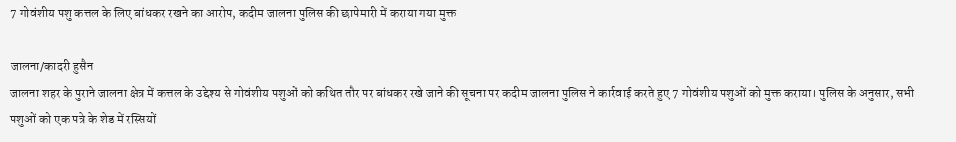7 गोवंशीय पशु कत्तल के लिए बांधकर रखने का आरोप, कदीम जालना पुलिस की छापेमारी में कराया गया मुक्त

जालना/कादरी हुसैन
जालना शहर के पुराने जालना क्षेत्र में कत्तल के उद्देश्य से गोवंशीय पशुओं को कथित तौर पर बांधकर रखे जाने की सूचना पर कदीम जालना पुलिस ने कार्रवाई करते हुए 7 गोवंशीय पशुओं को मुक्त कराया। पुलिस के अनुसार, सभी पशुओं को एक पत्रे के शेड में रस्सियों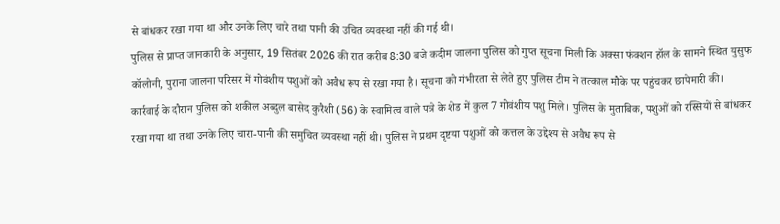से बांधकर रखा गया था और उनके लिए चारे तथा पानी की उचित व्यवस्था नहीं की गई थी।
पुलिस से प्राप्त जानकारी के अनुसार, 19 सितंबर 2026 की रात करीब 8:30 बजे कदीम जालना पुलिस को गुप्त सूचना मिली कि अक्सा फंक्शन हॉल के सामने स्थित युसुफ कॉलोनी, पुराना जालना परिसर में गोवंशीय पशुओं को अवैध रूप से रखा गया है। सूचना को गंभीरता से लेते हुए पुलिस टीम ने तत्काल मौके पर पहुंचकर छापेमारी की।
कार्रवाई के दौरान पुलिस को शकील अब्दुल बासेद कुरैशी (56) के स्वामित्व वाले पत्रे के शेड में कुल 7 गोवंशीय पशु मिले। पुलिस के मुताबिक, पशुओं को रस्सियों से बांधकर रखा गया था तथा उनके लिए चारा-पानी की समुचित व्यवस्था नहीं थी। पुलिस ने प्रथम दृष्टया पशुओं को कत्तल के उद्देश्य से अवैध रूप से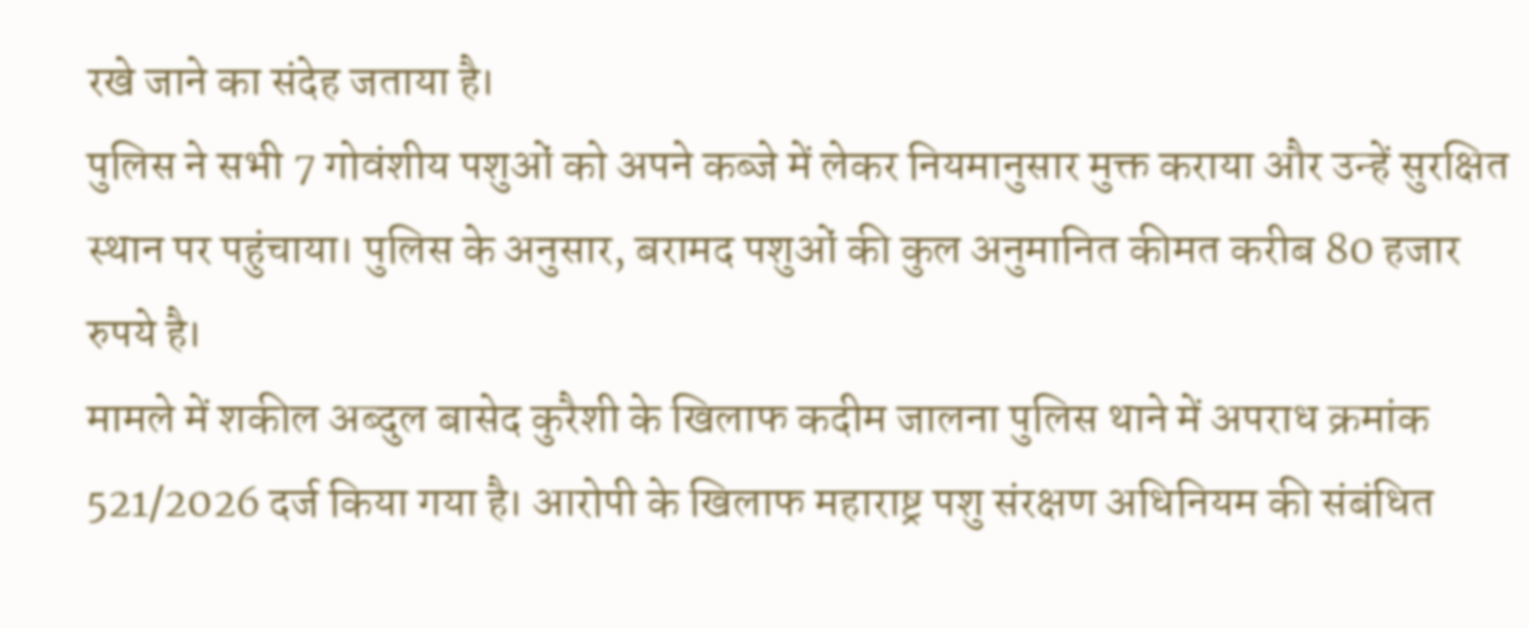रखे जाने का संदेह जताया है।
पुलिस ने सभी 7 गोवंशीय पशुओं को अपने कब्जे में लेकर नियमानुसार मुक्त कराया और उन्हें सुरक्षित स्थान पर पहुंचाया। पुलिस के अनुसार, बरामद पशुओं की कुल अनुमानित कीमत करीब 80 हजार रुपये है।
मामले में शकील अब्दुल बासेद कुरैशी के खिलाफ कदीम जालना पुलिस थाने में अपराध क्रमांक 521/2026 दर्ज किया गया है। आरोपी के खिलाफ महाराष्ट्र पशु संरक्षण अधिनियम की संबंधित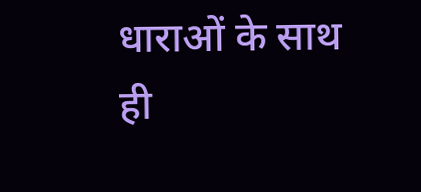धाराओं के साथ ही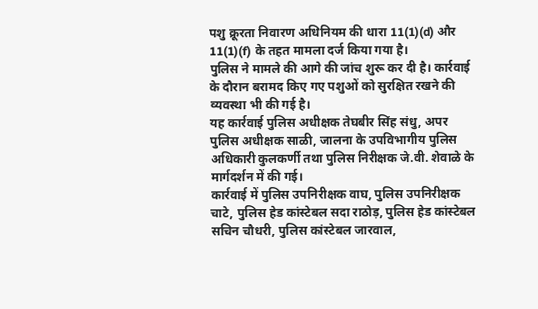पशु क्रूरता निवारण अधिनियम की धारा 11(1)(d) और 11(1)(f) के तहत मामला दर्ज किया गया है।
पुलिस ने मामले की आगे की जांच शुरू कर दी है। कार्रवाई के दौरान बरामद किए गए पशुओं को सुरक्षित रखने की व्यवस्था भी की गई है।
यह कार्रवाई पुलिस अधीक्षक तेघबीर सिंह संधु, अपर पुलिस अधीक्षक साळी, जालना के उपविभागीय पुलिस अधिकारी कुलकर्णी तथा पुलिस निरीक्षक जे.वी. शेवाळे के मार्गदर्शन में की गई।
कार्रवाई में पुलिस उपनिरीक्षक वाघ, पुलिस उपनिरीक्षक चाटे, पुलिस हेड कांस्टेबल सदा राठोड़, पुलिस हेड कांस्टेबल सचिन चौधरी, पुलिस कांस्टेबल जारवाल,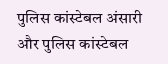पुलिस कांस्टेबल अंसारी और पुलिस कांस्टेबल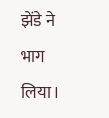झेंडे ने भाग लिया।